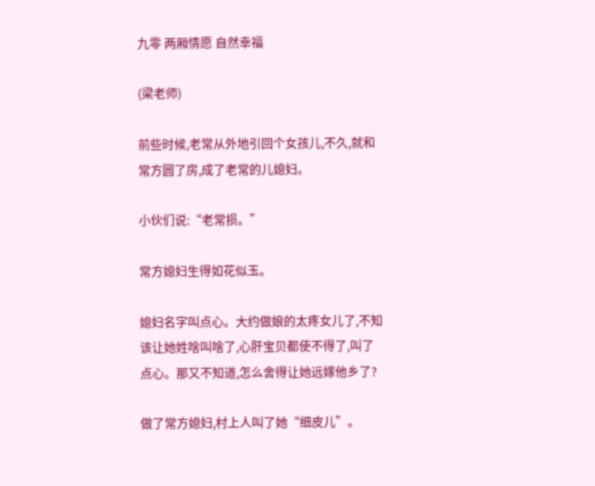九零 两厢情愿 自然幸福

(梁老师)

前些时候,老常从外地引回个女孩儿,不久,就和常方圆了房,成了老常的儿媳妇。

小伙们说:“老常损。”

常方媳妇生得如花似玉。

媳妇名字叫点心。大约做娘的太疼女儿了,不知该让她姓啥叫啥了,心肝宝贝都使不得了,叫了点心。那又不知道,怎么舍得让她远嫁他乡了?

做了常方媳妇,村上人叫了她“细皮儿”。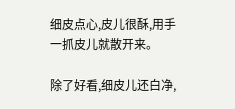细皮点心,皮儿很酥,用手一抓皮儿就散开来。

除了好看,细皮儿还白净,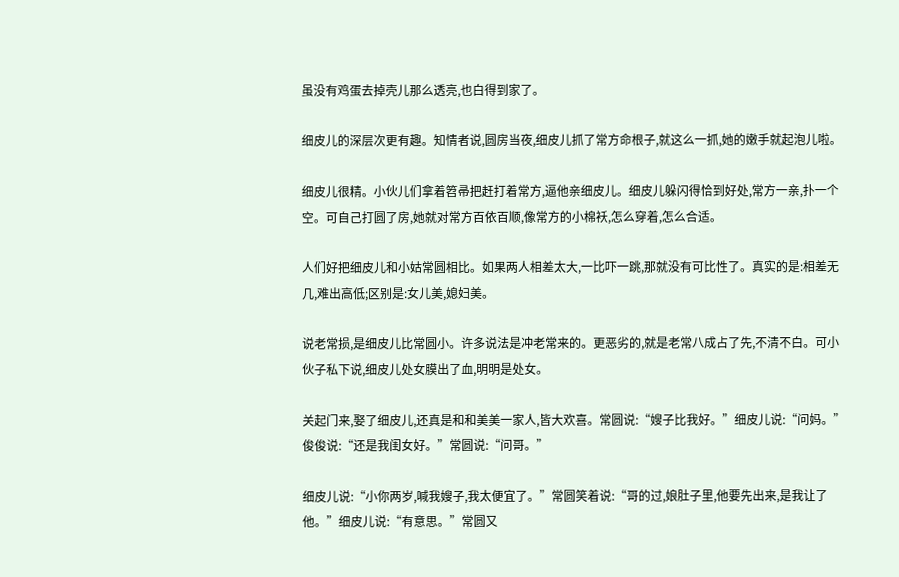虽没有鸡蛋去掉壳儿那么透亮,也白得到家了。

细皮儿的深层次更有趣。知情者说,圆房当夜,细皮儿抓了常方命根子,就这么一抓,她的嫩手就起泡儿啦。

细皮儿很精。小伙儿们拿着笤帚把赶打着常方,逼他亲细皮儿。细皮儿躲闪得恰到好处,常方一亲,扑一个空。可自己打圆了房,她就对常方百依百顺,像常方的小棉袄,怎么穿着,怎么合适。

人们好把细皮儿和小姑常圆相比。如果两人相差太大,一比吓一跳,那就没有可比性了。真实的是:相差无几,难出高低;区别是:女儿美,媳妇美。

说老常损,是细皮儿比常圆小。许多说法是冲老常来的。更恶劣的,就是老常八成占了先,不清不白。可小伙子私下说,细皮儿处女膜出了血,明明是处女。

关起门来,娶了细皮儿,还真是和和美美一家人,皆大欢喜。常圆说:“嫂子比我好。”细皮儿说:“问妈。”俊俊说:“还是我闺女好。”常圆说:“问哥。”

细皮儿说:“小你两岁,喊我嫂子,我太便宜了。”常圆笑着说:“哥的过,娘肚子里,他要先出来,是我让了他。”细皮儿说:“有意思。”常圆又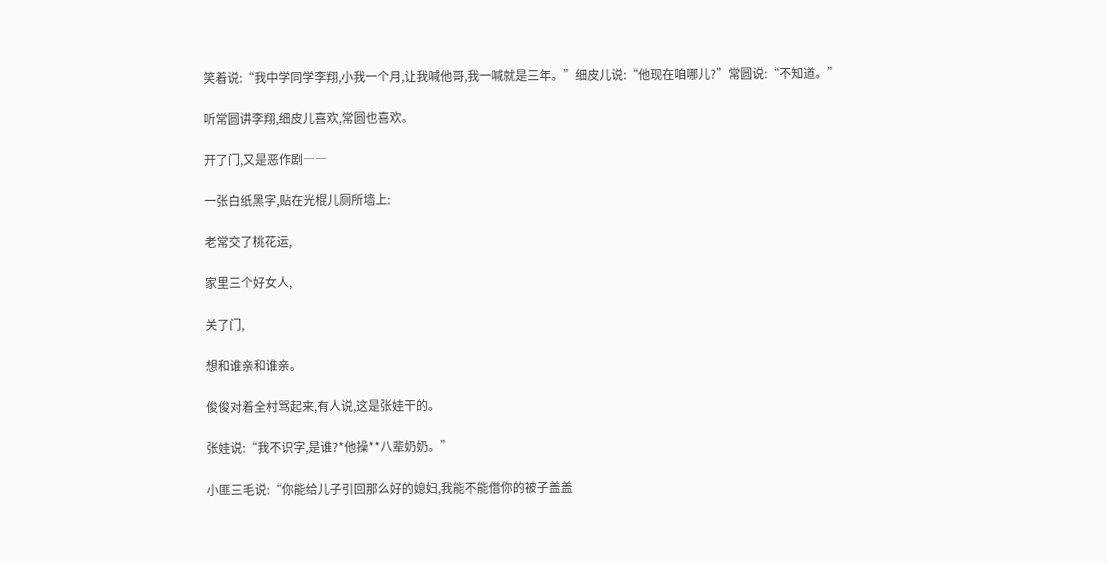笑着说:“我中学同学李翔,小我一个月,让我喊他哥,我一喊就是三年。”细皮儿说:“他现在咱哪儿?”常圆说:“不知道。”

听常圆讲李翔,细皮儿喜欢,常圆也喜欢。

开了门,又是恶作剧――

一张白纸黑字,贴在光棍儿厕所墙上:

老常交了桃花运,

家里三个好女人,

关了门,

想和谁亲和谁亲。

俊俊对着全村骂起来,有人说,这是张娃干的。

张娃说:“我不识字,是谁?*他操**八辈奶奶。”

小匪三毛说:“你能给儿子引回那么好的媳妇,我能不能借你的被子盖盖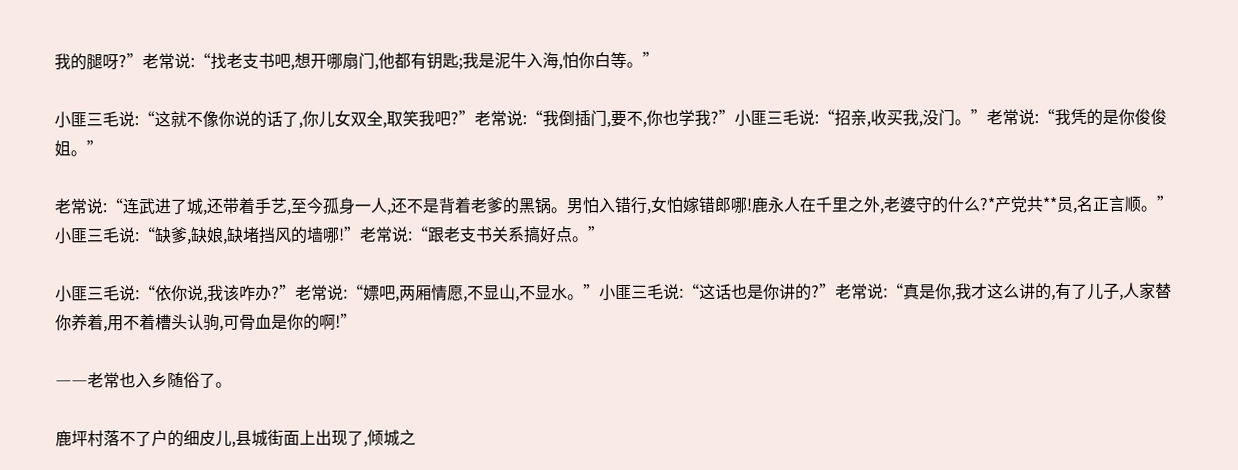我的腿呀?”老常说:“找老支书吧,想开哪扇门,他都有钥匙;我是泥牛入海,怕你白等。”

小匪三毛说:“这就不像你说的话了,你儿女双全,取笑我吧?”老常说:“我倒插门,要不,你也学我?”小匪三毛说:“招亲,收买我,没门。”老常说:“我凭的是你俊俊姐。”

老常说:“连武进了城,还带着手艺,至今孤身一人,还不是背着老爹的黑锅。男怕入错行,女怕嫁错郎哪!鹿永人在千里之外,老婆守的什么?*产党共**员,名正言顺。”小匪三毛说:“缺爹,缺娘,缺堵挡风的墙哪!”老常说:“跟老支书关系搞好点。”

小匪三毛说:“依你说,我该咋办?”老常说:“嫖吧,两厢情愿,不显山,不显水。”小匪三毛说:“这话也是你讲的?”老常说:“真是你,我才这么讲的,有了儿子,人家替你养着,用不着槽头认驹,可骨血是你的啊!”

――老常也入乡随俗了。

鹿坪村落不了户的细皮儿,县城街面上出现了,倾城之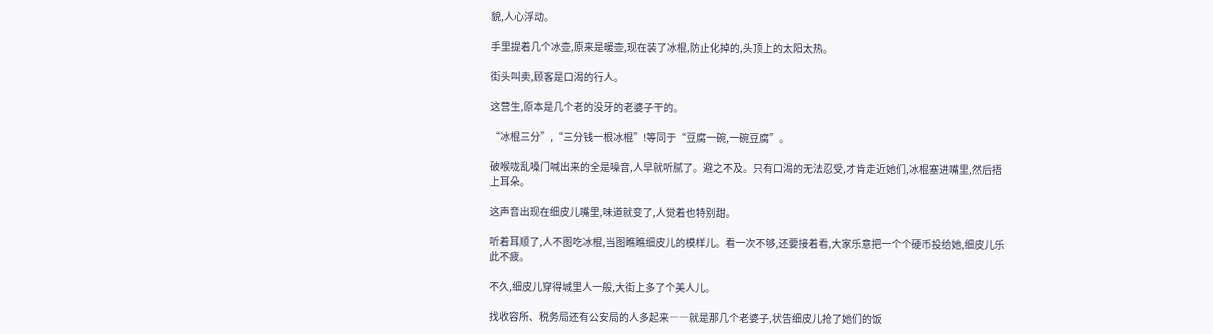貌,人心浮动。

手里提着几个冰壶,原来是暖壶,现在装了冰棍,防止化掉的,头顶上的太阳太热。

街头叫卖,顾客是口渴的行人。

这营生,原本是几个老的没牙的老婆子干的。

“冰棍三分”,“三分钱一根冰棍”!等同于“豆腐一碗,一碗豆腐”。

破喉咙乱嗓门喊出来的全是噪音,人早就听腻了。避之不及。只有口渴的无法忍受,才肯走近她们,冰棍塞进嘴里,然后捂上耳朵。

这声音出现在细皮儿嘴里,味道就变了,人觉着也特别甜。

听着耳顺了,人不图吃冰棍,当图瞧瞧细皮儿的模样儿。看一次不够,还要接着看,大家乐意把一个个硬币投给她,细皮儿乐此不疲。

不久,细皮儿穿得城里人一般,大街上多了个美人儿。

找收容所、税务局还有公安局的人多起来――就是那几个老婆子,状告细皮儿抢了她们的饭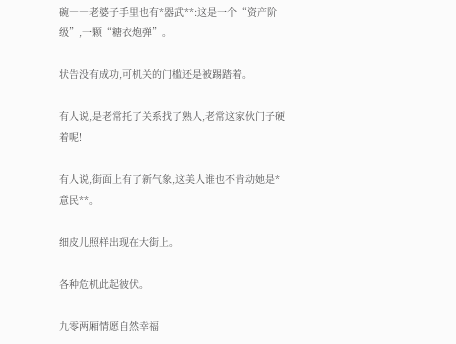碗――老婆子手里也有*器武**:这是一个“资产阶级”,一颗“糖衣炮弹”。

状告没有成功,可机关的门槛还是被踢踏着。

有人说,是老常托了关系找了熟人,老常这家伙门子硬着呢!

有人说,街面上有了新气象,这美人谁也不肯动她是*意民**。

细皮儿照样出现在大街上。

各种危机此起彼伏。

九零两厢情愿自然幸福